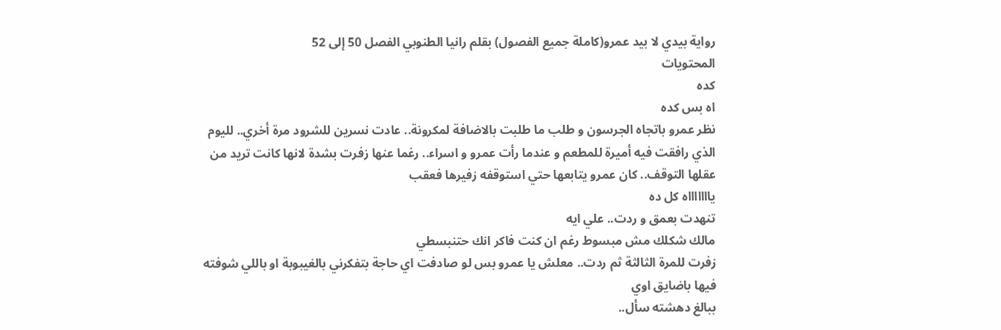رواية بيدي لا بيد عمرو(كاملة جميع الفصول) بقلم رانيا الطنوبي الفصل 50 إلى 52
المحتويات
کده
اه بس كده
نظر عمرو باتجاه الجرسون و طلب ما طلبت بالاضافة لمكرونة.. عادت نسرين للشرود مرة أخري.. لليوم الذي رافقت فيه أميرة للمطعم و عندما رأت عمرو و اسراء.. رغما عنها زفرت بشدة لانها كانت تريد من عقلها التوقف.. كان عمرو يتابعها حتي استوقفه زفيرها فعقب
ياااااااه كل ده
تنهدت بعمق و ردت.. علي ايه
مالك شكلك مش مبسوط رغم ان كنت فاكر انك حتنبسطي
زفرت للمرة الثالثة ثم ردت.. معلش يا عمرو بس لو صادفت اي حاجة بتفكرني بالغيبوبة او باللي شوفته فيها باضايق اوي
ببالغ دهشته سأل..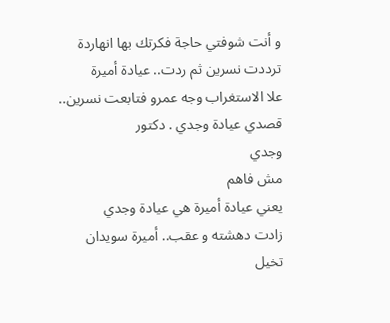و أنت شوفتي حاجة فكرتك بها انهاردة
ترددت نسرين ثم ردت.. عيادة أميرة
علا الاستغراب وجه عمرو فتابعت نسرین.. قصدي عيادة وجدي . دكتور
وجدي
مش فاهم
يعني عيادة أميرة هي عيادة وجدي
زادت دهشته و عقب.. أميرة سويدان
تخيل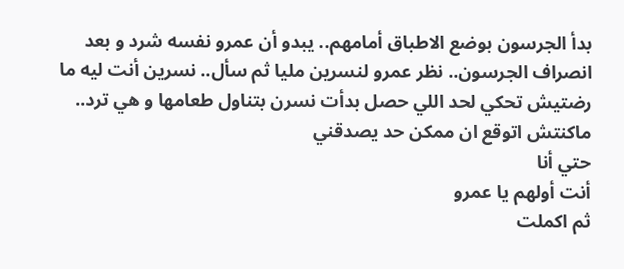بدأ الجرسون بوضع الاطباق أمامهم.. يبدو أن عمرو نفسه شرد و بعد انصراف الجرسون.. نظر عمرو لنسرين مليا ثم سأل.. نسرين أنت ليه ما رضتيش تحكي لحد اللي حصل بدأت نسرن بتناول طعامها و هي ترد.. ماكنتش اتوقع ان ممكن حد يصدقني
حتي أنا
أنت أولهم يا عمرو
ثم اكملت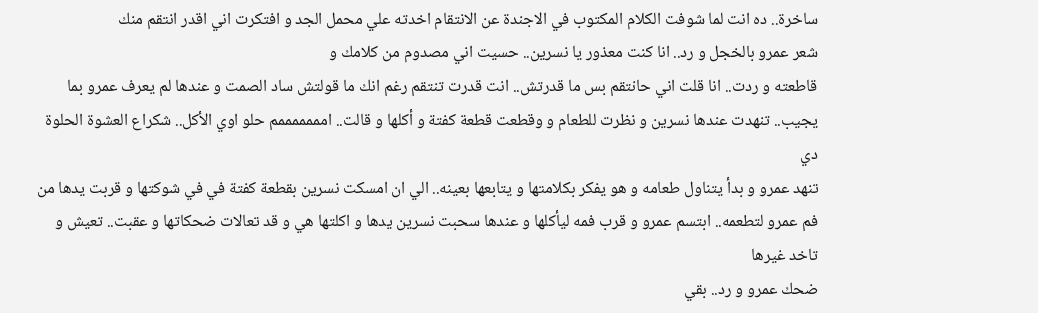ساخرة.. ده انت لما شوفت الكلام المكتوب في الاجندة عن الانتقام اخدته علي محمل الجد و افتكرت اني اقدر انتقم منك
شعر عمرو بالخجل و رد.. انا كنت معذور يا نسرين.. حسيت اني مصدوم من كلامك و
قاطعته و ردت.. انا قلت اني حانتقم بس ما قدرتش.. انت قدرت تنتقم رغم انك ما قولتش ساد الصمت و عندها لم يعرف عمرو بما يجيب.. تنهدت عندها نسرين و نظرت للطعام و وقطعت قطعة كفتة و أكلها و قالت.. امممممممم حلو اوي الأكل.. شكراع العشوة الحلوة دي
تنهد عمرو و بدأ يتناول طعامه و هو يفكر بكلامتها و يتابعها بعينه.. الي ان امسكت نسرين بقطعة كفتة في في شوكتها و قربت يدها من فم عمرو لتطعمه.. ابتسم عمرو و قرب فمه ليأكلها و عندها سحبت نسرين يدها و اكلتها هي و قد تعالات ضحكاتها و عقبت.. تعيش و تاخد غيرها
ضحك عمرو و رد.. بقي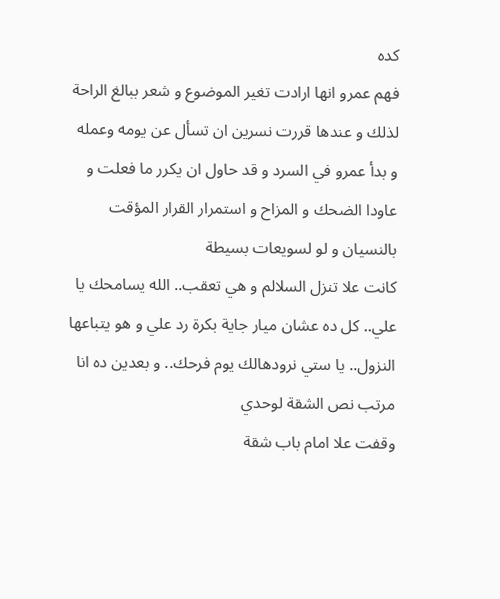كده
فهم عمرو انها ارادت تغير الموضوع و شعر ببالغ الراحة لذلك و عندها قررت نسرين ان تسأل عن يومه وعمله و بدأ عمرو في السرد و قد حاول ان يكرر ما فعلت و عاودا الضحك و المزاح و استمرار القرار المؤقت بالنسيان و لو لسويعات بسيطة
كانت علا تنزل السلالم و هي تعقب.. الله يسامحك يا علي.. كل ده عشان ميار جاية بكرة رد علي و هو يتباعها النزول.. يا ستي نرودهالك يوم فرحك.. و بعدين ده انا مرتب نص الشقة لوحدي
وقفت علا امام باب شقة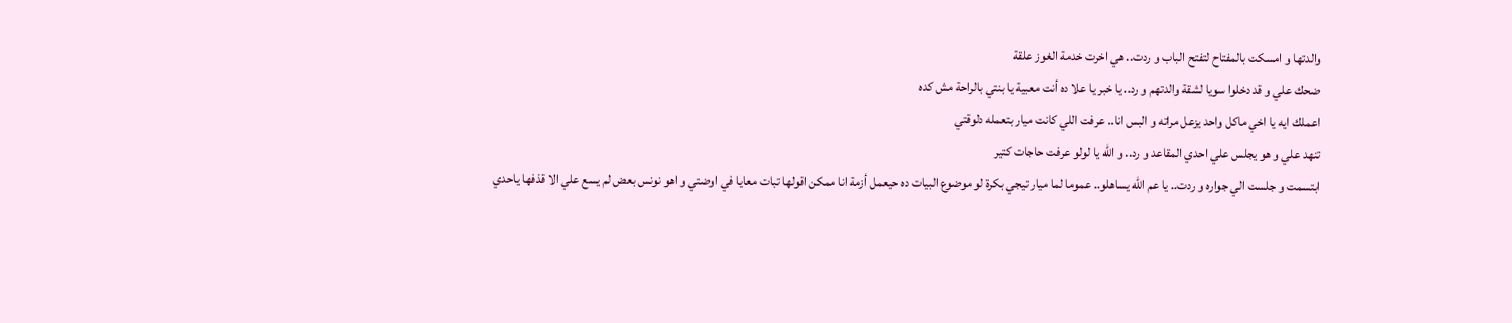والدتها و امسكت بالمفتاح لتفتح الباب و ردت.. هي اخرت خدمة الغوز علقة
ضحك علي و قد دخلوا سويا لشقة والدتهم و رد.. يا خبر يا علا ده أنت معبية يا بنتي بالراحة مش كده
اعملك ايه يا اخي ماكل واحد يزعل مراته و البس انا.. عرفت اللي كانت ميار بتعمله دلوقتي
تنهد علي و هو يجلس علي احدي المقاعد و رد.. و الله يا لولو عرفت حاجات كتير
ابتسمت و جلست الي جواره و ردت.. يا عم الله يساهلو.. عموما لما ميار تيجي بكرة لو موضوع البيات ده حيعمل أزمة انا ممكن اقولها تبات معايا في اوضتي و اهو نونس بعض لم يسع علي الا قذفها ياحدي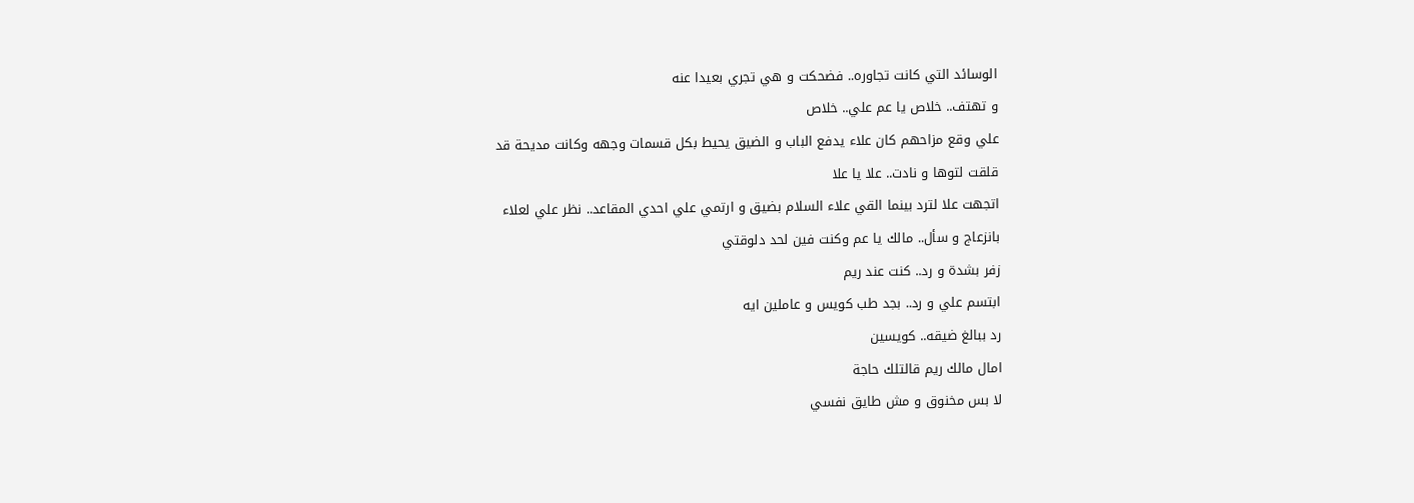الوسائد التي كانت تجاوره.. فضحكت و هي تجري بعيدا عنه
و تهتف.. خلاص يا عم علي.. خلاص
علي وقع مزاحهم كان علاء يدفع الباب و الضيق يحيط بكل قسمات وجهه وكانت مديحة قد
قلقت لتوها و نادت.. علا يا علا
اتجهت علا لترد بينما القي علاء السلام بضيق و ارتمي علي احدي المقاعد.. نظر علي لعلاء
بانزعاج و سأل.. مالك يا عم وكنت فين لحد دلوقتي
زفر بشدة و رد.. كنت عند ريم
ابتسم علي و رد.. بجد طب كويس و عاملين ايه
رد ببالغ ضيقه.. كويسين
امال مالك ريم قالتلك حاجة
لا بس مخنوق و مش طايق نفسي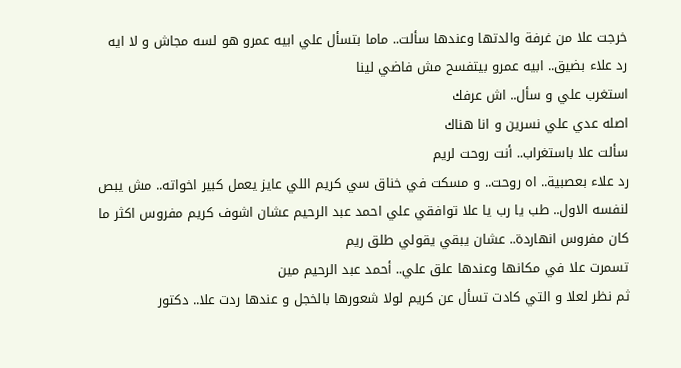خرجت علا من غرفة والدتها وعندها سألت.. ماما بتسأل علي ابيه عمرو هو لسه مجاش و لا ايه
رد علاء بضيق.. ابيه عمرو بيتفسح مش فاضي لينا
استغرب علي و سأل.. اش عرفك
اصله عدي علي نسرين و انا هناك
سألت علا باستغراب.. أنت روحت لريم
رد علاء بعصبية.. اه روحت.. و مسكت في خناق سي كريم اللي عايز يعمل كبير اخواته.. مش يبص لنفسه الاول.. طب يا رب يا علا توافقي علي احمد عبد الرحيم عشان اشوف كريم مفروس اكثر ما كان مفروس انهاردة.. عشان يبقي يقولي طلق ريم
تسمرت علا في مكانها وعندها علق علي.. أحمد عبد الرحيم مين
ثم نظر لعلا و التي كادت تسأل عن كريم لولا شعورها بالخجل و عندها ردت علا.. دكتور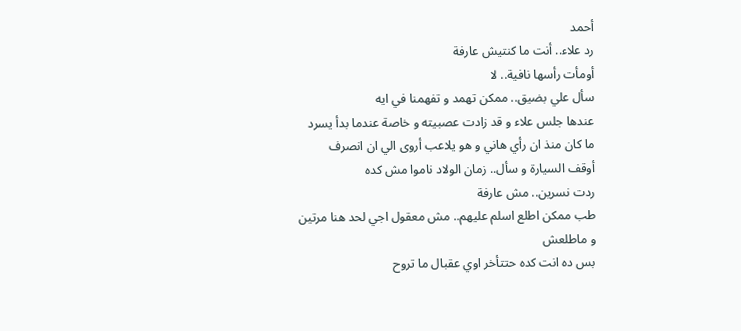أحمد
رد علاء.. أنت ما كنتيش عارفة
أومأت رأسها نافية.. لا
سأل علي بضيق.. ممكن تهمد و تفهمنا في ايه
عندها جلس علاء و قد زادت عصبيته و خاصة عندما بدأ يسرد ما كان منذ ان رأي هاني و هو يلاعب أروى الي ان انصرف
أوقف السيارة و سأل.. زمان الولاد ناموا مش كده
ردت نسرين.. مش عارفة
طب ممكن اطلع اسلم عليهم.. مش معقول اجي لحد هنا مرتين و ماطلعش
بس ده انت كده حتتأخر اوي عقبال ما تروح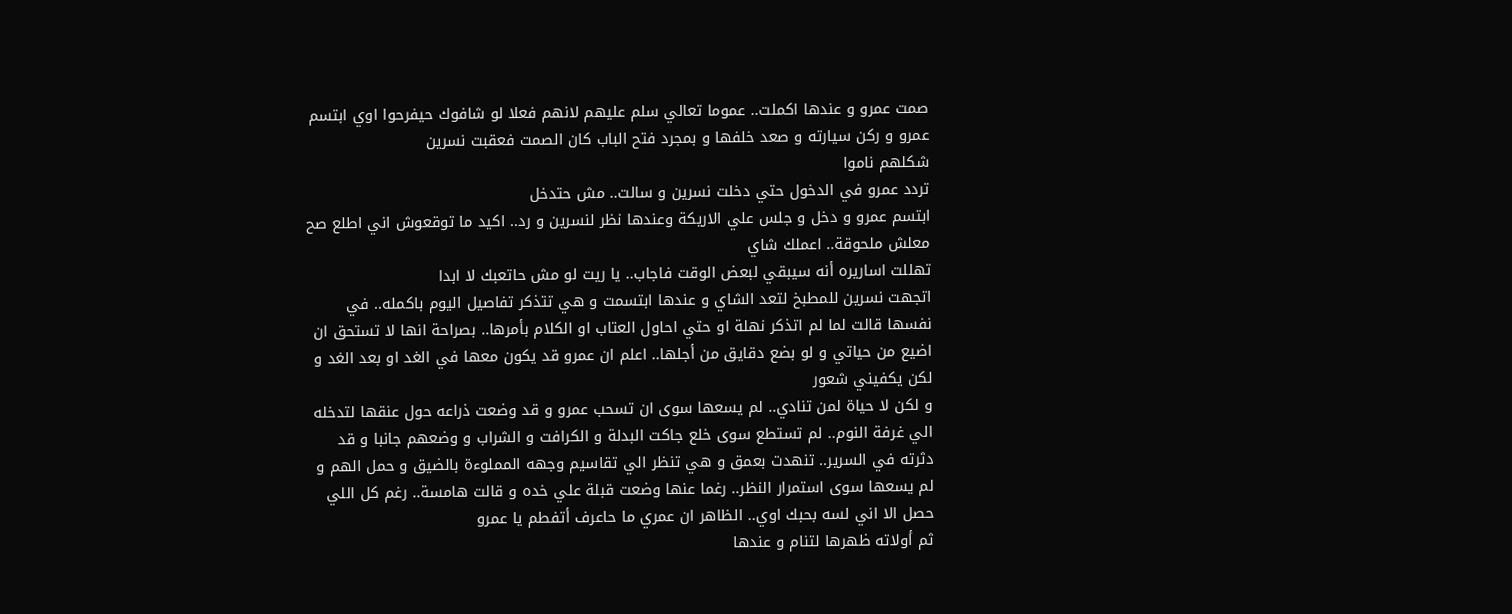صمت عمرو و عندها اكملت.. عموما تعالي سلم عليهم لانهم فعلا لو شافوك حيفرحوا اوي ابتسم عمرو و ركن سيارته و صعد خلفها و بمجرد فتح الباب كان الصمت فعقبت نسرين
شكلهم ناموا
تردد عمرو في الدخول حتي دخلت نسرين و سالت.. مش حتدخل
ابتسم عمرو و دخل و جلس علي الاريكة وعندها نظر لنسرين و رد.. اكيد ما توقعوش اني اطلع صح
معلش ملحوقة.. اعملك شاي
تهللت اساريره أنه سيبقي لبعض الوقت فاجاب.. يا ريت لو مش حاتعبك لا ابدا
اتجهت نسرين للمطبخ لتعد الشاي و عندها ابتسمت و هي تتذكر تفاصيل اليوم باكمله.. في نفسها قالت لما لم اتذكر نهلة او حتي احاول العتاب او الكلام بأمرها.. بصراحة انها لا تستحق ان اضيع من حياتي و لو بضع دقايق من أجلها.. اعلم ان عمرو قد يكون معها في الغد او بعد الغد و لكن يكفيني شعور
و لكن لا حياة لمن تنادي.. لم يسعها سوى ان تسحب عمرو و قد وضعت ذراعه حول عنقها لتدخله الي غرفة النوم.. لم تستطع سوى خلع جاكت البدلة و الكرافت و الشراب و وضعهم جانبا و قد دثرته في السرير.. تنهدت بعمق و هي تنظر الي تقاسيم وجهه المملوءة بالضيق و حمل الهم و لم يسعها سوى استمرار النظر.. رغما عنها وضعت قبلة علي خده و قالت هامسة.. رغم كل اللي حصل الا اني لسه بحبك اوي.. الظاهر ان عمري ما حاعرف أتفطم يا عمرو
ثم أولاته ظهرها لتنام و عندها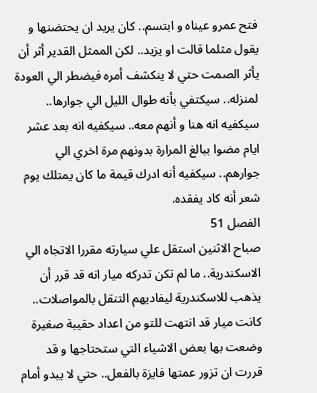فتح عمرو عيناه و ابتسم.. كان يريد ان يحتضنها و يقول مثلما قالت او يزيد.. لكن الممثل القدير أثر أن يأثر الصمت حتي لا ينكشف أمره فيضطر الي العودة لمنزله.. سيكتفي بأنه طوال الليل الي جوارها.. سيكفيه انه هنا و أنهم معه.. سيكفيه انه بعد عشر ايام مضوا ببالغ المرارة بدونهم مرة اخري الي جوارهم.. سيكفيه أنه ادرك قيمة ما كان يمتلك يوم شعر أنه كاد يفقده.
الفصل 51
صباح الاثنين استقل علي سيارته مقررا الاتجاه الي الاسكندرية.. ما لم تكن تدركه ميار انه قد قرر أن يذهب للاسكندرية ليفاديهم التنقل بالمواصلات.. كانت ميار قد انتهت للتو من اعداد حقيبة صغيرة وضعت بها بعض الاشياء التي ستحتاجها و قد قررت ان تزور عمتها فايزة بالفعل.. حتي لا يبدو أمام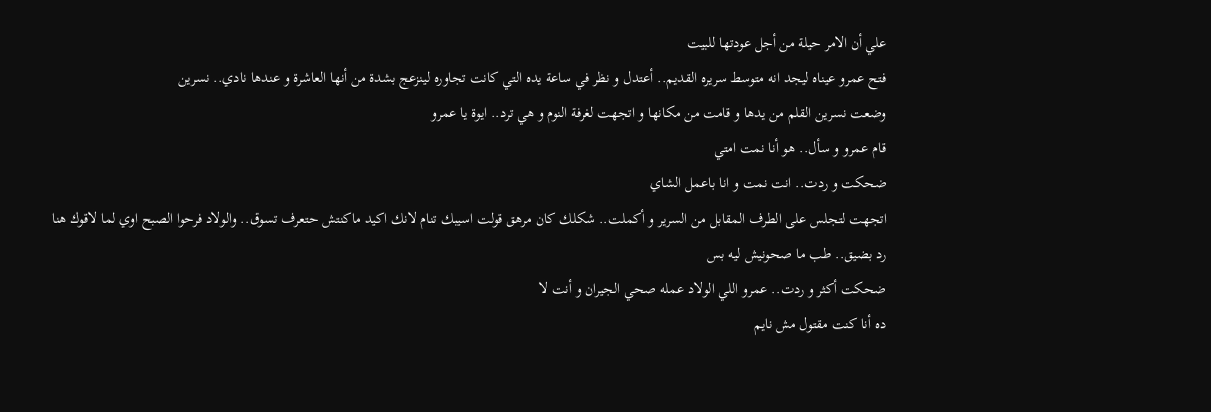علي أن الامر حيلة من أجل عودتها للبيت
فتح عمرو عيناه ليجد انه متوسط سريره القديم.. أعتدل و نظر في ساعة يده التي كانت تجاوره لينزعج بشدة من أنها العاشرة و عندها نادي.. نسرين
وضعت نسرين القلم من يدها و قامت من مكانها و اتجهت لغرفة النوم و هي ترد.. ايوة يا عمرو
قام عمرو و سأل.. هو أنا نمت امتي
ضحكت و ردت.. انت نمت و انا باعمل الشاي
اتجهت لتجلس على الطرف المقابل من السرير و أكملت.. شكلك كان مرهق قولت اسيبك تنام لانك اكيد ماكنتش حتعرف تسوق.. والولاد فرحوا الصبح اوي لما لاقوك هنا
رد بضيق.. طب ما صحونيش ليه بس
ضحكت أكثر و ردت.. عمرو اللي الولاد عمله صحي الجيران و أنت لا
ده أنا كنت مقتول مش نايم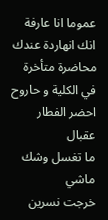عموما انا عارفة انك انهاردة عندك محاضرة متأخرة في الكلية و حاروح احضر الفطار عقبال
ما تغسل وشك ماشي
خرجت نسرين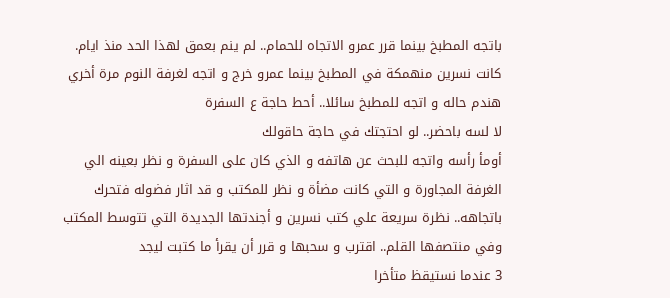باتجه المطبخ بينما قرر عمرو الاتجاه للحمام.. لم ينم بعمق لهذا الحد منذ ايام.
كانت نسرين منهمكة في المطبخ بينما عمرو خرج و اتجه لغرفة النوم مرة أخري هندم حاله و اتجه للمطبخ سائلا.. أحط حاجة ع السفرة
لا لسه باحضر.. لو احتجتك في حاجة حاقولك
أومأ رأسه واتجه للبحث عن هاتفه و الذي كان على السفرة و نظر بعينه الي الغرفة المجاورة و التي كانت مضأة و نظر للمكتب و قد اثار فضوله فتحرك باتجاهه.. نظرة سريعة علي كتب نسرين و أجندتها الجديدة التي تتوسط المكتب وفي منتصفها القلم.. اقترب و سحبها و قرر أن يقرأ ما كتبت ليجد
3 عندما نستيقظ متأخرا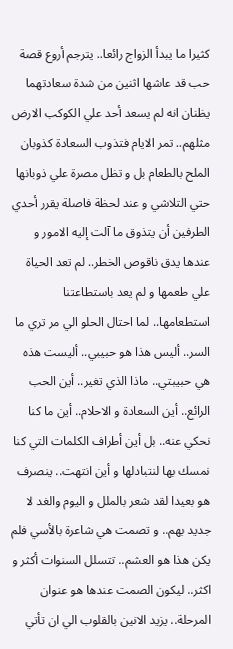كثيرا ما يبدأ الزواج رائعا.. يترجم أروع قصة حب قد عاشها اثنين من شدة سعادتهما يظنان انه لم يسعد أحد علي الكوكب الارض مثلهم.. تمر الايام فتذوب السعادة كذوبان الملح بالطعام بل و تظل مصرة علي ذوبانها حتي التلاشي و عند لحظة فاصلة يقرر أحدي الطرفين أن يتذوق ما آلت إليه الامور و عندها يدق ناقوص الخطر.. لم تعد الحياة علي طعمها و لم يعد باستطاعتنا استطعامها.. لما احتال الحلو الي مر تري ما السر.. أليس هذا هو حبيبي.. أليست هذه هي حبيبتي.. ماذا الذي تغير.. أين الحب الرائع.. أين السعادة و الاحلام.. أين ما كنا نحكي عنه.. بل أين أطراف الكلمات التي كنا نمسك بها لنتبادلها و أين انتهت.. ينصرف هو بعيدا لقد شعر بالملل و اليوم والغد لا جديد بهم.. و تصمت هي شاعرة بالأسي فلم يكن هذا هو العشم.. تتسلل السنوات أكثر و اكثر.. ليكون الصمت عندها هو عنوان المرحلة.. يزيد الانين بالقلوب الي ان تأتي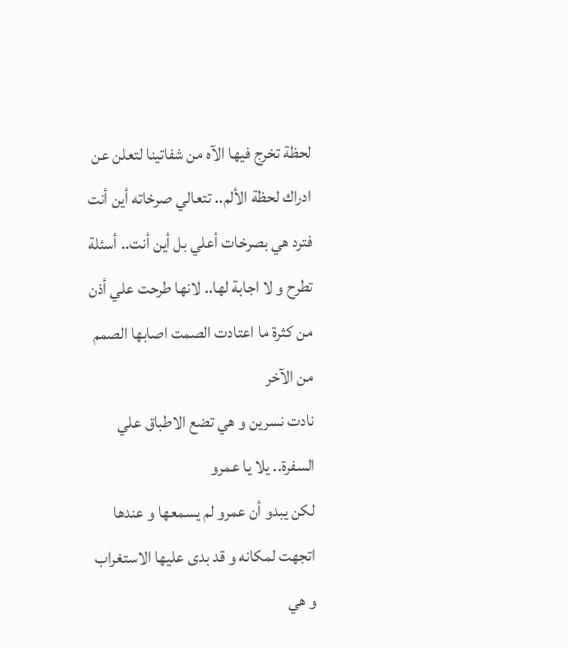لحظة تخرج فيها الآه من شفاتينا لتعلن عن ادراك لحظة الألم.. تتعالي صرخاته أين أنت فترد هي بصرخات أعلي بل أين أنت.. أسئلة تطرح و لا اجابة لها.. لانها طرحت علي أذن من كثرة ما اعتادت الصمت اصابها الصمم من الآخر
نادت نسرين و هي تضع الاطباق علي السفرة.. يلا يا عمرو
لكن يبدو أن عمرو لم يسمعها و عندها اتجهت لمكانه و قد بدى عليها الاستغراب و هي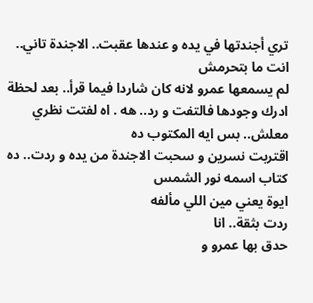تري أجندتها في يده و عندها عقبت.. الاجندة تاني.. انت ما بتحرمش
لم يسمعها عمرو لانه كان شاردا فيما قرأ.. بعد لحظة ادرك وجودها فالتفت و رد.. هه . اه لفتت نظري معلش.. بس ايه المكتوب ده
اقتربت نسرین و سحبت الاجندة من يده و ردت.. ده کتاب اسمه نور الشمس
ايوة يعني مين اللي مألفه
ردت بثقة.. انا
حدق بها عمرو و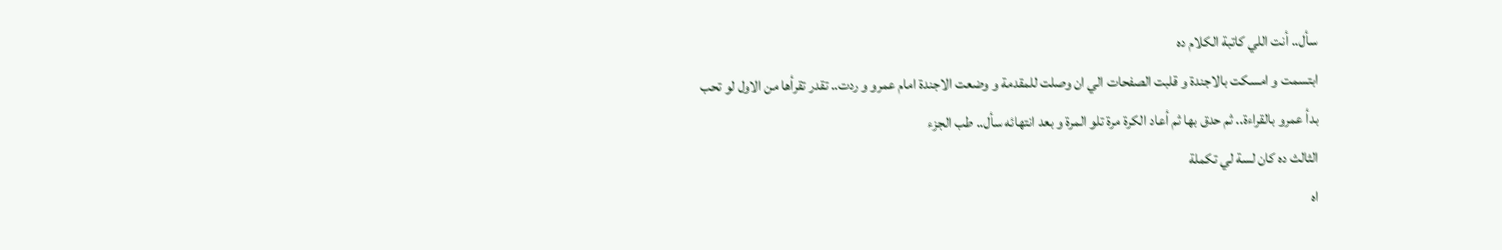سأل.. أنت اللي كاتبة الكلام ده
ابتسمت و امسكت بالاجندة و قلبت الصفحات الي ان وصلت للمقدمة و وضعت الاجندة امام عمرو و ردت.. تقدر تقرأها من الاول لو تحب
بدأ عمرو بالقراءة.. ثم حدق بها ثم أعاد الكرة مرة تلو المرة و بعد انتهائه سأل.. طب الجزء
الثالث ده كان لسة لي تكملة
اه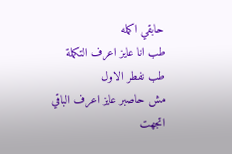حابقي اكمله
طب انا عايز اعرف التكملة
طب نفطر الاول
مش حاصبر عايز اعرف الباقي
اتجهت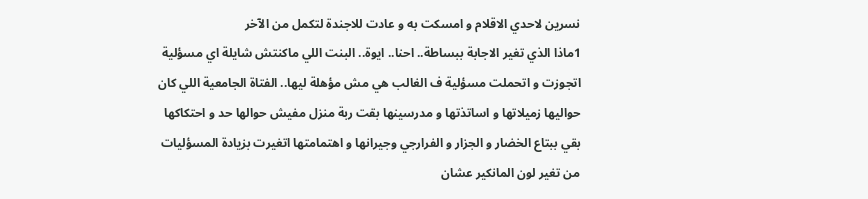نسرين لاحدي الاقلام و امسكت به و عادت للاجندة لتكمل من الآخر
1ماذا الذي تغير الاجابة ببساطة.. احنا.. ايوة.. البنت اللي ماكنتش شايلة اي مسؤلية اتجوزت و اتحملت مسؤلية ف الغالب هي مش مؤهلة ليها.. الفتاة الجامعية اللي كان حواليها زميلاتها و اساتذتها و مدرسينها بقت ربة منزل مفيش حوالها حد و احتكاكها بقي ببتاع الخضار و الجزار و الفرارجي وجيرانها و اهتمامتها اتغيرت بزيادة المسؤليات من تغير لون المانكير عشان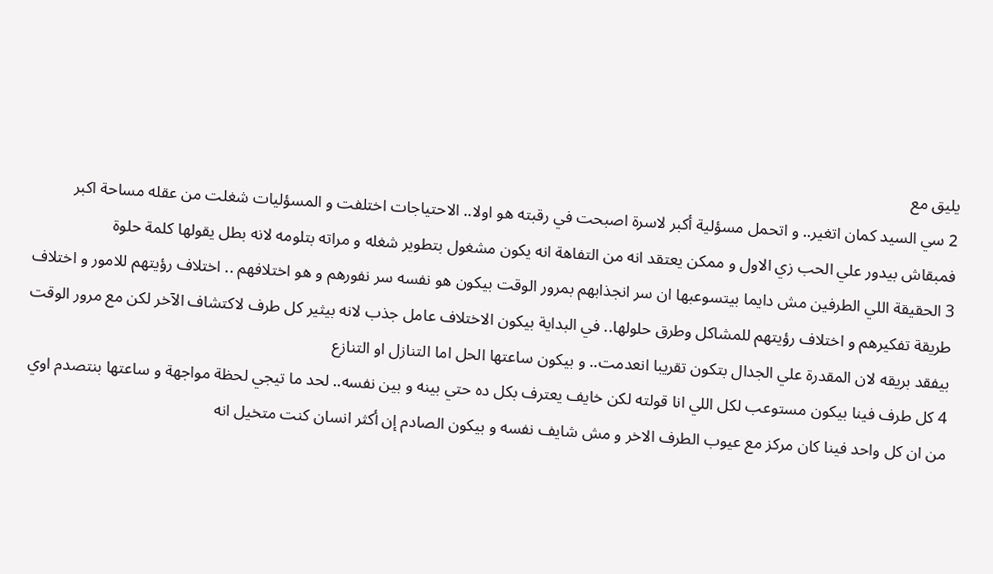يليق مع
2 سي السيد كمان اتغير.. و اتحمل مسؤلية أكبر لاسرة اصبحت في رقبته هو اولا.. الاحتياجات اختلفت و المسؤليات شغلت من عقله مساحة اكبر فمبقاش بيدور علي الحب زي الاول و ممكن يعتقد انه من التفاهة انه يكون مشغول بتطوير شغله و مراته بتلومه لانه بطل يقولها كلمة حلوة
3 الحقيقة اللي الطرفين مش دايما بيتسوعبها ان سر انجذابهم بمرور الوقت بيكون هو نفسه سر نفورهم و هو اختلافهم .. اختلاف رؤيتهم للامور و اختلاف طريقة تفكيرهم و اختلاف رؤيتهم للمشاكل وطرق حلولها.. في البداية بيكون الاختلاف عامل جذب لانه بيثير كل طرف لاكتشاف الآخر لكن مع مرور الوقت بيفقد بريقه لان المقدرة علي الجدال بتكون تقريبا انعدمت.. و بيكون ساعتها الحل اما التنازل او التنازع
4 كل طرف فينا بيكون مستوعب لكل اللي انا قولته لكن خايف يعترف بكل ده حتي بينه و بين نفسه.. لحد ما تيجي لحظة مواجهة و ساعتها بنتصدم اوي من ان كل واحد فينا كان مركز مع عيوب الطرف الاخر و مش شايف نفسه و بيكون الصادم إن أكثر انسان كنت متخيل انه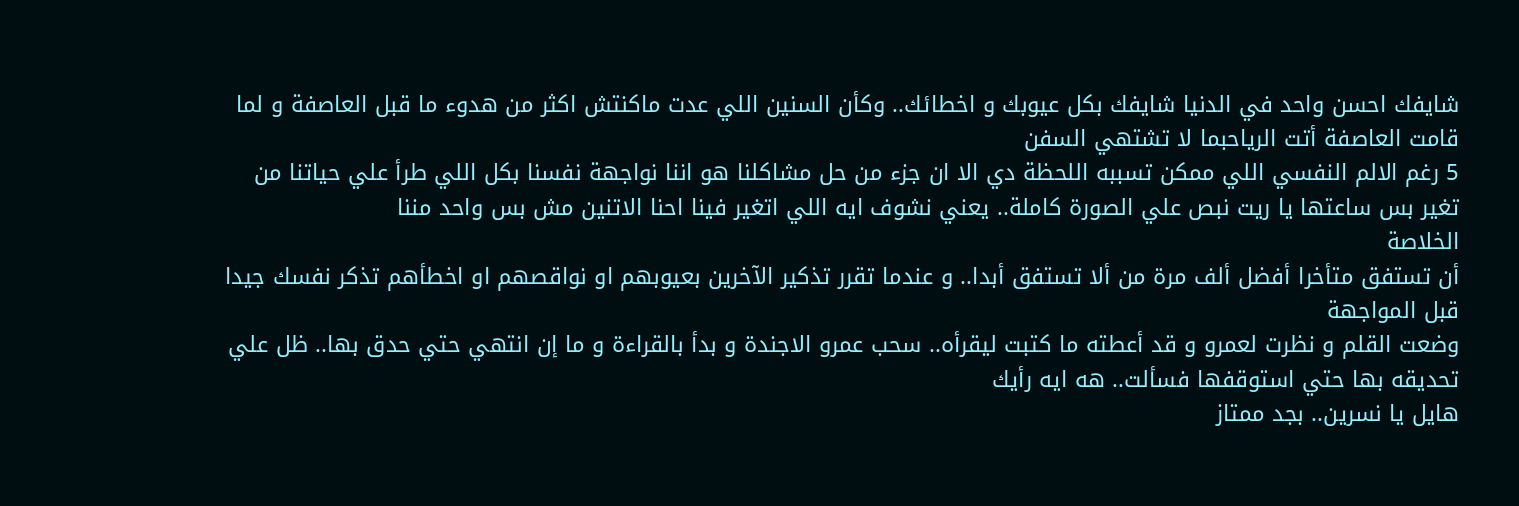شايفك احسن واحد في الدنيا شايفك بكل عيوبك و اخطائك.. وكأن السنين اللي عدت ماكنتش اكثر من هدوء ما قبل العاصفة و لما قامت العاصفة أتت الرياحبما لا تشتهي السفن
5 رغم الالم النفسي اللي ممكن تسببه اللحظة دي الا ان جزء من حل مشاكلنا هو اننا نواجهة نفسنا بكل اللي طرأ علي حياتنا من تغير بس ساعتها يا ريت نبص علي الصورة كاملة.. يعني نشوف ايه اللي اتغير فينا احنا الاتنين مش بس واحد مننا
الخلاصة
أن تستفق متأخرا أفضل ألف مرة من ألا تستفق أبدا.. و عندما تقرر تذكير الآخرين بعيوبهم او نواقصهم او اخطأهم تذكر نفسك جيدا قبل المواجهة
وضعت القلم و نظرت لعمرو و قد أعطته ما كتبت ليقرأه.. سحب عمرو الاجندة و بدأ بالقراءة و ما إن انتهي حتي حدق بها.. ظل علي تحديقه بها حتي استوقفها فسألت.. هه ايه رأيك
هايل يا نسرين.. بجد ممتاز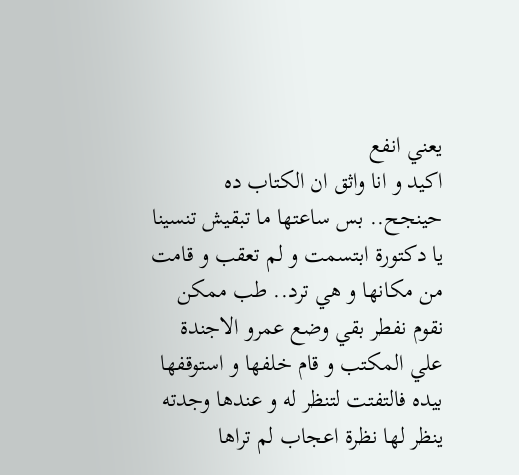يعني انفع
اكيد و انا واثق ان الكتاب ده حينجح.. بس ساعتها ما تبقيش تنسينا يا دكتورة ابتسمت و لم تعقب و قامت من مكانها و هي ترد.. طب ممكن نقوم نفطر بقي وضع عمرو الاجندة علي المكتب و قام خلفها و استوقفها بيده فالتفتت لتنظر له و عندها وجدته ينظر لها نظرة اعجاب لم تراها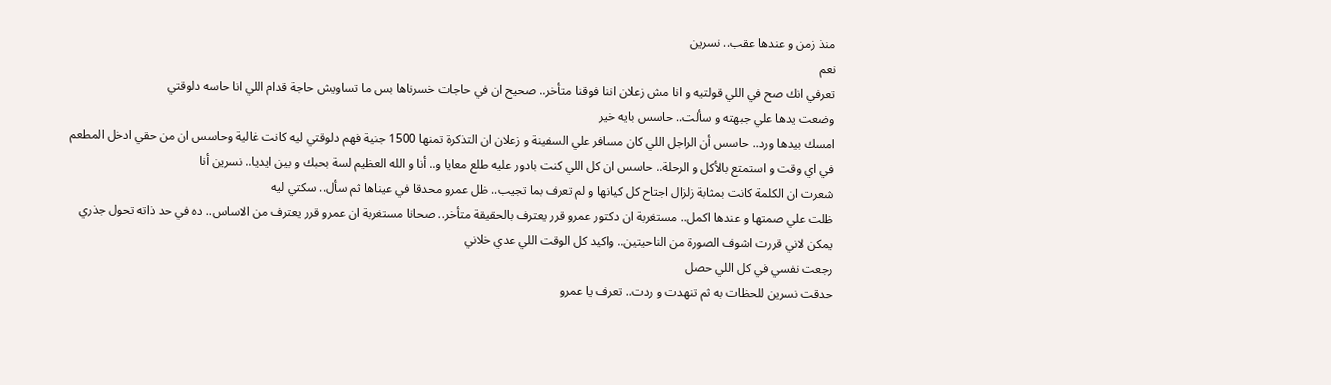منذ زمن و عندها عقب.. نسرين
نعم
تعرفي انك صح في اللي قولتيه و انا مش زعلان اننا فوقنا متأخر.. صحيح ان في حاجات خسرناها بس ما تساويش حاجة قدام اللي انا حاسه دلوقتي
وضعت يدها علي جبهته و سألت.. حاسس بایه خیر
امسك بيدها ورد.. حاسس أن الراجل اللي كان مسافر علي السفينة و زعلان ان التذكرة تمنها 1500 جنية فهم دلوقتي ليه كانت غالية وحاسس ان من حقي ادخل المطعم في اي وقت و استمتع بالأكل و الرحلة.. حاسس ان كل اللي كنت بادور عليه طلع معايا و.. أنا و الله العظيم لسة بحبك و بين ايديا.. نسرين أنا
شعرت ان الكلمة كانت بمثابة زلزال اجتاح كل كيانها و لم تعرف بما تجيب.. ظل عمرو محدقا في عيناها ثم سأل.. سكتي ليه
ظلت علي صمتها و عندها اكمل.. مستغربة ان دكتور عمرو قرر يعترف بالحقيقة متأخر.. صحانا مستغربة ان عمرو قرر يعترف من الاساس.. ده في حد ذاته تحول جذري
يمكن لاني قررت اشوف الصورة من الناحيتين.. واكيد كل الوقت اللي عدي خلاني
رجعت نفسي في كل اللي حصل
حدقت نسرين للحظات به ثم تنهدت و ردت.. تعرف یا عمرو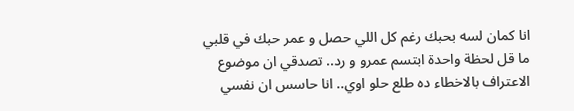انا كمان لسه بحبك رغم كل اللي حصل و عمر حبك في قلبي ما قل لحظة واحدة ابتسم عمرو و رد.. تصدقي ان موضوع الاعتراف بالاخطاء ده طلع حلو اوي.. انا حاسس ان نفسي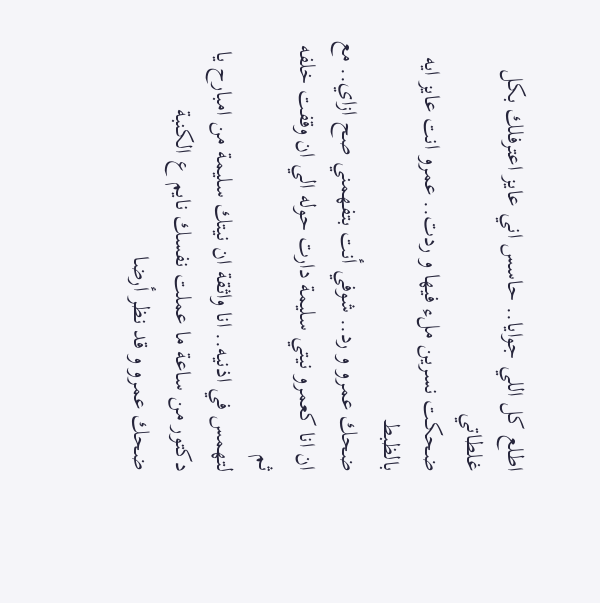اطلع كل اللي جوايا.. حاسس اني عايز اعترفلك بكل غلطاتي
ضحكت نسرين ملء فيها و ردت.. عمرو انت عايز ايه بالظبط
ضحك عمرو و رد.. شوفي أنت بتفهمني صح ازاي.. مع ان انا كعمرو نيتي سليمة دارت حوله الي ان وقفت خلفه ثم
لتهمس في اذنيه.. انا واثقة ان نيتك سليمة من امبارح يا دكتور من ساعة ما عملت نفسك نايم ع الكنبة
ضحك عمرو و قد نظر أرضا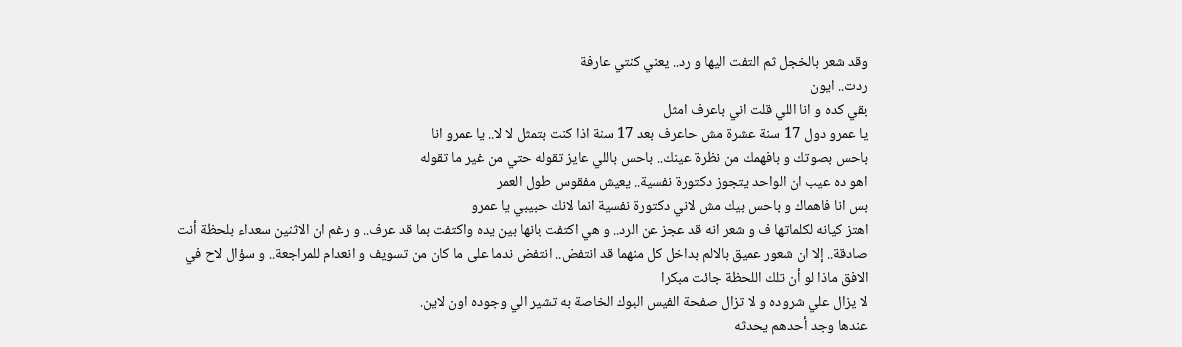وقد شعر بالخجل ثم التفت اليها و رد.. يعني كنتي عارفة
ردت.. ایون
بقي كده و انا اللي قلت اني باعرف امثل
یا عمرو دول 17 سنة عشرة مش حاعرف بعد 17 سنة اذا كنت بتمثل لا لا.. يا عمرو انا
باحس بصوتك و بافهمك من نظرة عينك.. باحس باللي عايز تقوله حتي من غير ما تقوله
اهو ده عيب ان الواحد يتجوز دكتورة نفسية.. يعيش مفقوس طول العمر
بس انا فاهماك و باحس بيك مش لاني دكتورة نفسية انما لانك حبيبي يا عمرو
اهتز كيانه لكلماتها ف و شعر انه قد عجز عن الرد.. و هي اكتفت بانها بين يده واكتفت بما قد عرف.. و رغم ان الاثنين سعداء بلحظة أنت صادقة.. إلا ان شعور عميق بالالم بداخل كل منهما قد انتفض.. انتفض ندما على ما كان من تسويف و انعدام للمراجعة.. و سؤال لاح في الافق ماذا لو أن تلك اللحظة جائت مبكرا
لا يزال علي شروده و لا تزال صفحة الفيس البوك الخاصة به تشير الي وجوده اون لاين.
عندها وجد أحدهم يحدثه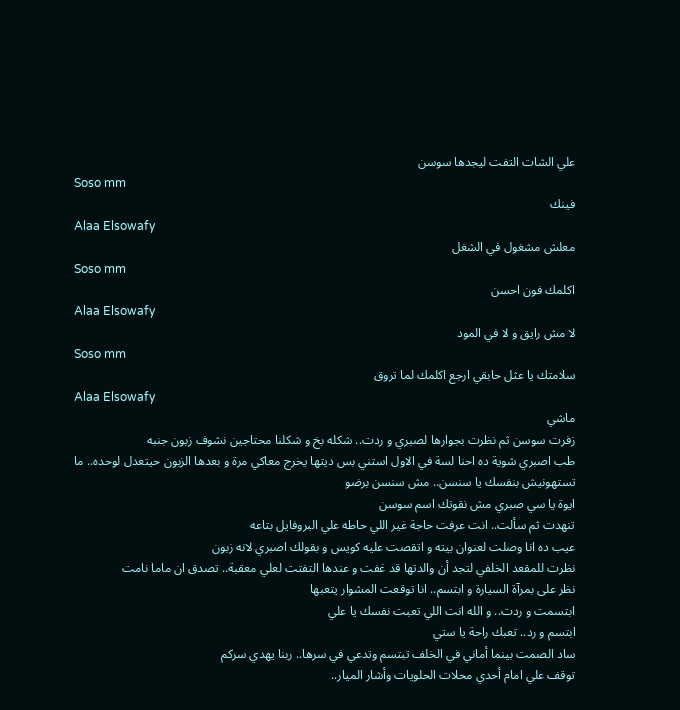علي الشات التفت ليجدها سوسن
Soso mm
فينك
Alaa Elsowafy
معلش مشغول في الشغل
Soso mm
اكلمك فون احسن
Alaa Elsowafy
لا مش رايق و لا في المود
Soso mm
سلامتك يا عثل حابقي ارجع اكلمك لما تروق
Alaa Elsowafy
ماشي
زفرت سوسن ثم نظرت بجوارها لصبري و ردت.. شكله بخ و شكلنا محتاجين نشوف زبون جنبه
طب اصبري شوية ده احنا لسة في الاول استني بس ديتها يخرج معاكي مرة و بعدها الزبون حيتعدل لوحده.. ما تستهونيش بنفسك يا سنسن.. مش سنسن برضو
ايوة يا سي صبري مش نقوتك اسم سوسن
تنهدت ثم سألت.. انت عرفت حاجة غير اللي حاطه علي البروفايل بتاعه
عيب ده انا وصلت لعنوان بيته و اتقصت عليه كويس و بقولك اصبري لانه زبون
نظرت للمقعد الخلفي لتجد أن والدتها قد غفت و عندها التفتت لعلي معقبة.. تصدق ان ماما نامت
نظر على بمرآة السيارة و ابتسم.. انا توقعت المشوار يتعبها
ابتسمت و ردت.. و الله انت اللي تعبت نفسك يا علي
ابتسم و رد.. تعبك راحة يا ستي
ساد الصمت بينما أماني في الخلف تبتسم وتدعي في سرها.. ربنا يهدي سركم
توقف علي امام أحدي محلات الحلويات وأشار الميار..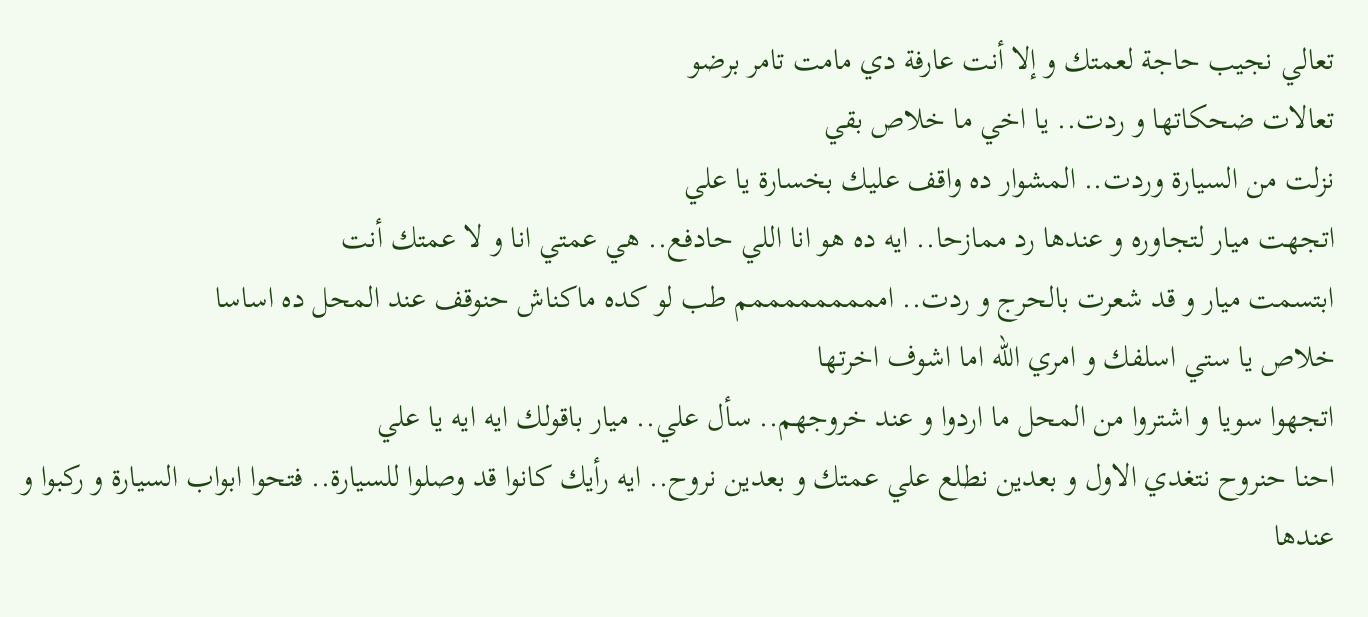تعالي نجيب حاجة لعمتك و إلا أنت عارفة دي مامت تامر برضو
تعالات ضحكاتها و ردت.. يا اخي ما خلاص بقي
نزلت من السيارة وردت.. المشوار ده واقف عليك بخسارة يا علي
اتجهت ميار لتجاوره و عندها رد ممازحا.. ايه ده هو انا اللي حادفع.. هي عمتي انا و لا عمتك أنت
ابتسمت میار و قد شعرت بالحرج و ردت.. امممممممممم طب لو كده ماكناش حنوقف عند المحل ده اساسا
خلاص يا ستي اسلفك و امري الله اما اشوف اخرتها
اتجهوا سويا و اشتروا من المحل ما اردوا و عند خروجهم.. سأل علي.. ميار باقولك ايه ايه يا علي
احنا حنروح نتغدي الاول و بعدين نطلع علي عمتك و بعدين نروح.. ايه رأيك كانوا قد وصلوا للسيارة.. فتحوا ابواب السيارة و ركبوا و عندها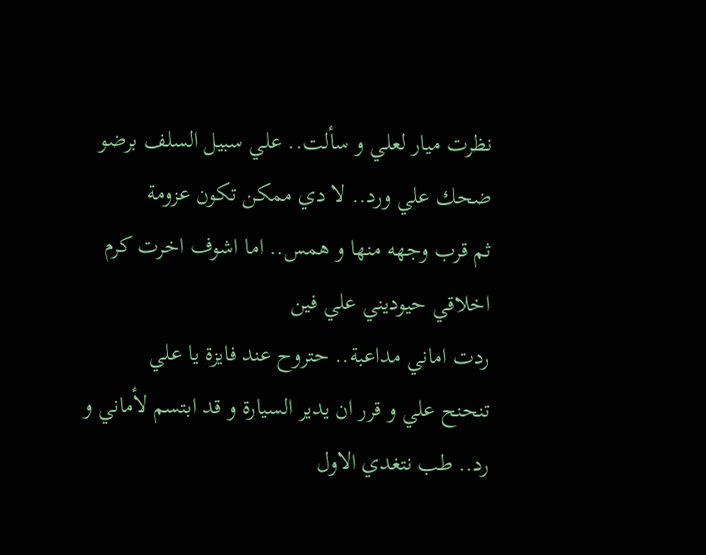نظرت ميار لعلي و سألت.. علي سبيل السلف برضو
ضحك علي ورد.. لا دي ممكن تكون عزومة
ثم قرب وجهه منها و همس.. اما اشوف اخرت كرم اخلاقي حيوديني علي فين
ردت اماني مداعبة.. حتروح عند فايزة يا علي
تنحنح علي و قرر ان يدير السيارة و قد ابتسم لأماني و رد.. طب نتغدي الاول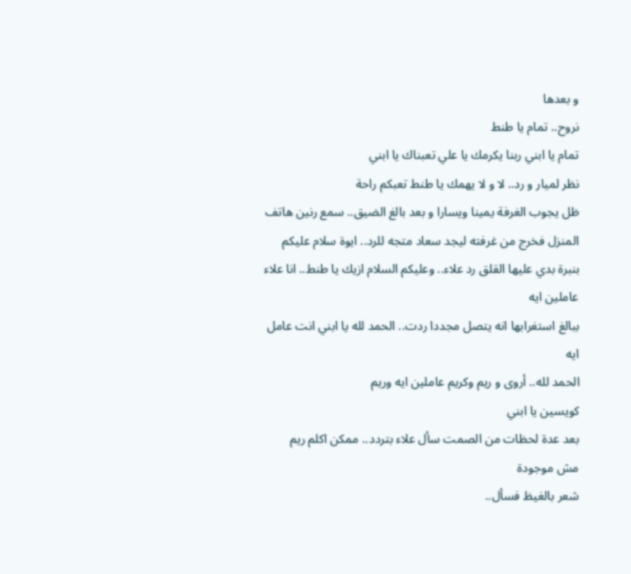و بعدها
نروح.. تمام يا طنط
تمام يا ابني ربنا يكرمك يا علي تعبناك يا ابني
نظر لميار و رد.. لا و لا يهمك يا طنط تعبكم راحة
ظل يجوب الغرفة يمينا ويسارا و بعد بالغ الضيق.. سمع رنين هاتف المنزل فخرج من غرفته ليجد سعاد متجه للرد.. ايوة سلام عليكم
بنبرة بدي عليها القلق رد علاء.. وعليكم السلام ازيك يا طنط.. انا علاء عاملين ايه
ببالغ استغرابها انه يتصل مجددا ردت.. الحمد لله يا ابني انت عامل ايه
الحمد لله.. أروى و ريم وكريم عاملين ايه وریم
كويسين يا ابني
بعد عدة لحظات من الصمت سأل علاء بتردد.. ممكن اكلم ريم
مش موجودة
شعر بالغيظ فسأل..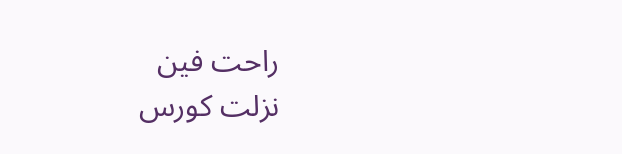راحت فين
نزلت كورس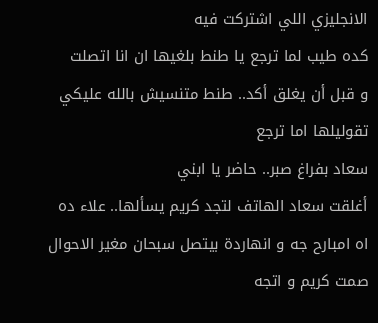الانجليزي اللي اشتركت فيه
كده طيب لما ترجع يا طنط بلغيها ان انا اتصلت
و قبل أن يغلق أكد.. طنط متنسيش بالله عليكي تقوليلها اما ترجع
سعاد بفراغ صبر.. حاضر يا ابني
أغلقت سعاد الهاتف لتجد كريم يسألها.. علاء ده
اه امبارح جه و انهاردة بيتصل سبحان مغير الاحوال
صمت كريم و اتجه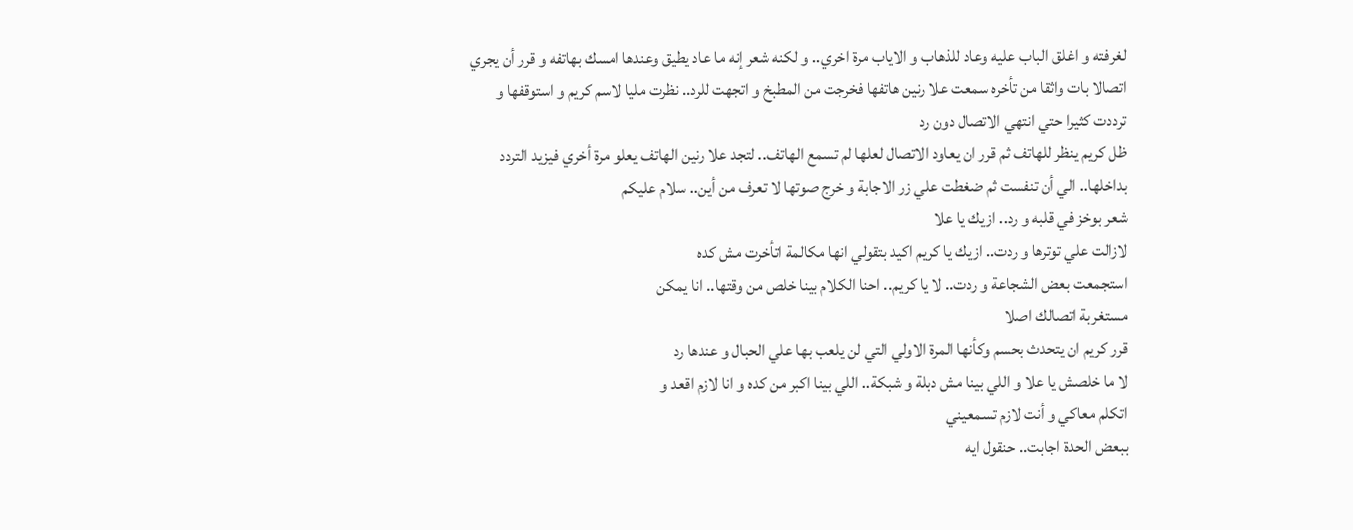لغرفته و اغلق الباب عليه وعاد للذهاب و الاياب مرة اخري.. و لكنه شعر إنه ما عاد يطيق وعندها امسك بهاتفه و قرر أن يجري اتصالا بات واثقا من تأخره سمعت علا رنين هاتفها فخرجت من المطبخ و اتجهت للرد.. نظرت مليا لاسم كريم و استوقفها و ترددت كثيرا حتي انتهي الاتصال دون رد
ظل كريم ينظر للهاتف ثم قرر ان يعاود الاتصال لعلها لم تسمع الهاتف.. لتجد علا رنين الهاتف يعلو مرة أخري فيزيد التردد بداخلها.. الي أن تنفست ثم ضغطت علي زر الاجابة و خرج صوتها لا تعرف من أين.. سلام عليكم
شعر بوخز في قلبه و رد.. ازيك يا علا
لازالت علي توترها و ردت.. ازيك يا كريم اكيد بتقولي انها مكالمة اتأخرت مش كده
استجمعت بعض الشجاعة و ردت.. لا يا كريم.. احنا الكلام بينا خلص من وقتها.. انا يمكن
مستغربة اتصالك اصلا
قرر كريم ان يتحدث بحسم وكأنها المرة الاولي التي لن يلعب بها علي الحبال و عندها رد
لا ما خلصش يا علا و اللي بينا مش دبلة و شبكة.. اللي بينا اكبر من كده و انا لازم اقعد و
اتكلم معاكي و أنت لازم تسمعيني
ببعض الحدة اجابت.. حنقول ايه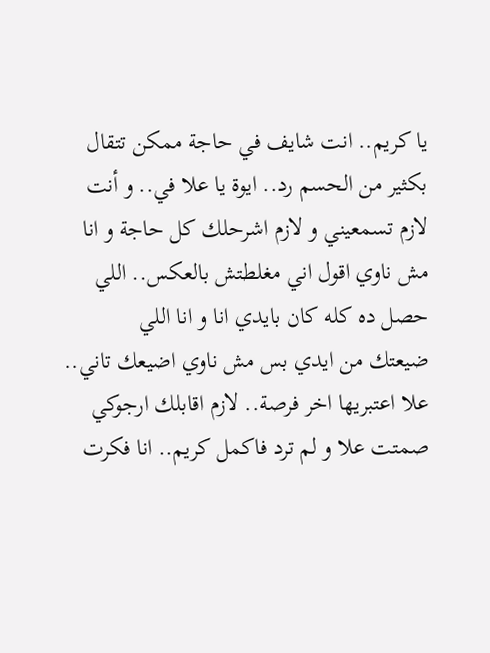يا كريم.. انت شايف في حاجة ممكن تتقال
بكثير من الحسم رد.. ايوة يا علا في.. و أنت لازم تسمعيني و لازم اشرحلك كل حاجة و انا مش ناوي اقول اني مغلطتش بالعكس.. اللي حصل ده كله كان بايدي انا و انا اللي
ضيعتك من ايدي بس مش ناوي اضيعك تاني.. علا اعتبريها اخر فرصة.. لازم اقابلك ارجوكي
صمتت علا و لم ترد فاكمل كريم.. انا فكرت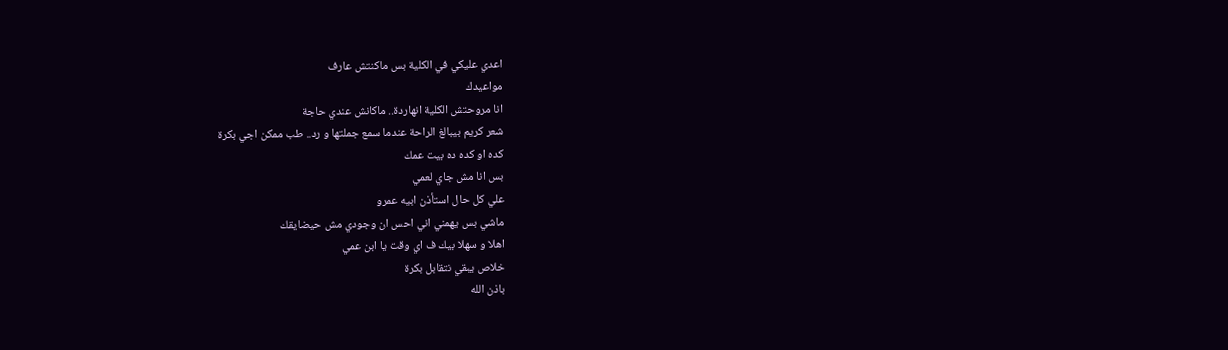اعدي عليكي في الكلية بس ماكنتش عارف
مواعيدك
انا مروحتش الكلية انهاردة.. ماكانش عندي حاجة
شعر كريم بيبالغ الراحة عندما سمع جملتها و رد.. طب ممكن اجي بكرة
كده او كده ده بيت عمك
بس انا مش جاي لعمي
علي كل حال استأذن ابيه عمرو
ماشي بس يهمني اني احس ان وجودي مش حيضايقك
اهلا و سهلا بيك ف اي وقت يا ابن عمي
خلاص يبقي نتقابل بكرة
باذن الله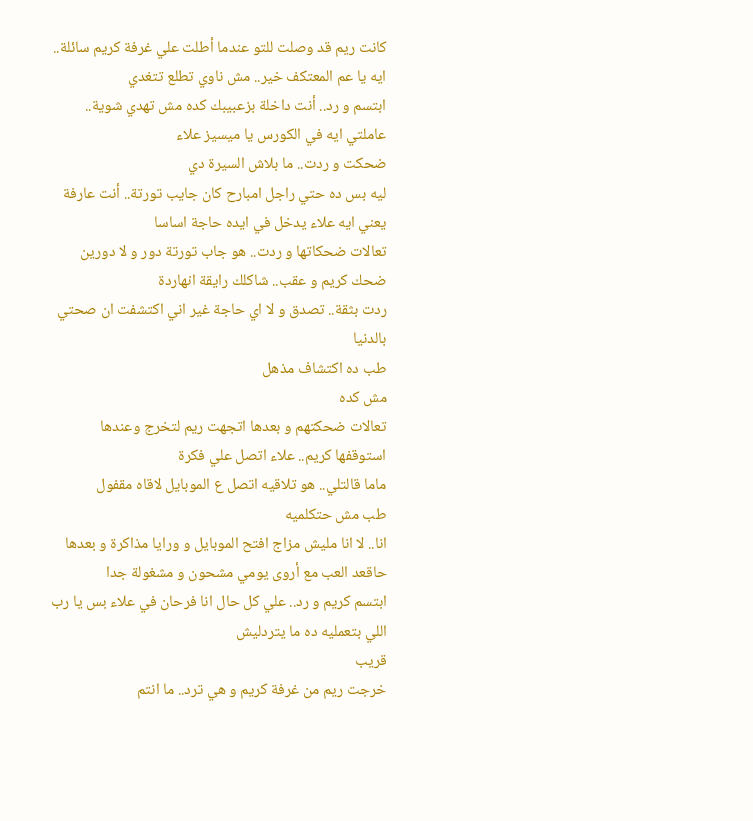كانت ريم قد وصلت للتو عندما أطلت علي غرفة كريم سائلة.. ايه يا عم المعتكف خير.. مش ناوي تطلع تتغدي
ابتسم و رد.. أنت داخلة بزعبيبك كده مش تهدي شوية.. عاملتي ايه في الكورس يا ميسيز علاء
ضحكت و ردت.. ما بلاش السيرة دي
ليه بس ده حتي راجل امبارح كان جايب تورتة.. أنت عارفة يعني ايه علاء يدخل في ايده حاجة اساسا
تعالات ضحكاتها و ردت.. هو جاب تورتة دور و لا دورين
ضحك كريم و عقب.. شاكلك رايقة انهاردة
ردت بثقة.. تصدق و لا اي حاجة غير اني اكتشفت ان صحتي بالدنيا
طب ده اكتشاف مذهل
مش كده
تعالات ضحكتهم و بعدها اتجهت ريم لتخرج وعندها استوقفها كريم.. علاء اتصل علي فكرة
ماما قالتلي.. هو تلاقيه اتصل ع الموبايل لاقاه مقفول
طب مش حتكلميه
انا.. لا انا مليش مزاج افتح الموبايل و ورايا مذاكرة و بعدها حاقعد العب مع أروى يومي مشحون و مشغولة جدا
ابتسم كريم و رد.. علي كل حال انا فرحان في علاء بس يا رب اللي بتعمليه ده ما يتردليش
قریب
خرجت ريم من غرفة كريم و هي ترد.. ما انتم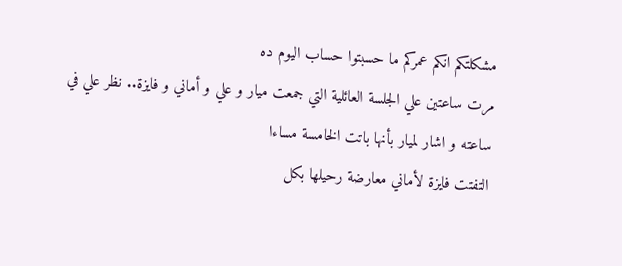مشكلتكم انكم عمركم ما حسبتوا حساب اليوم ده
مرت ساعتين علي الجلسة العائلية التي جمعت ميار و علي و أماني و فايزة.. نظر علي في ساعته و اشار لميار بأنها باتت الخامسة مساءا
التفتت فايزة لأماني معارضة رحيلها بكل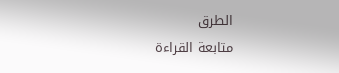الطرق
متابعة القراءة